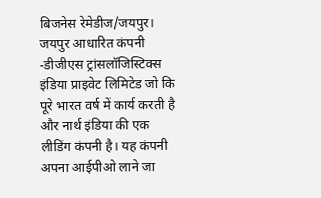बिजनेस रेमेडीज/जयपुर। जयपुर आधारित कंपनी -डीजीएस ट्रांसलॉजिस्टिक्स इंडिया प्राइवेट लिमिटेड जो कि पूरे भारत वर्ष में कार्य करती है और नार्थ इंडिया की एक लीडिंग कंपनी है। यह कंपनी अपना आईपीओ लाने जा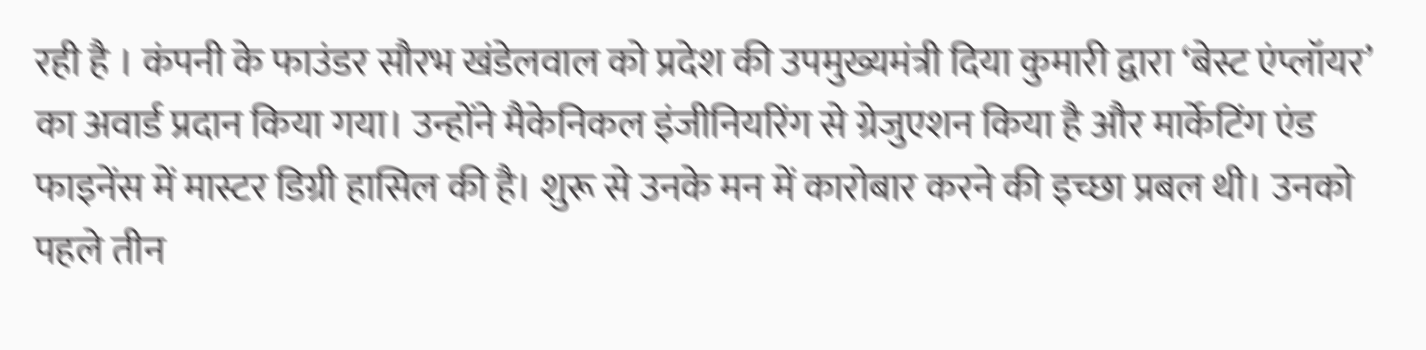रही है । कंपनी के फाउंडर सौरभ खंडेलवाल को प्रदेश की उपमुख्यमंत्री दिया कुमारी द्वारा ‘बेस्ट एंप्लॉयर’ का अवार्ड प्रदान किया गया। उन्होंने मैकेनिकल इंजीनियरिंग से ग्रेजुएशन किया है और मार्केटिंग एंड फाइनेंस में मास्टर डिग्री हासिल की है। शुरू से उनके मन में कारोबार करने की इच्छा प्रबल थी। उनको पहले तीन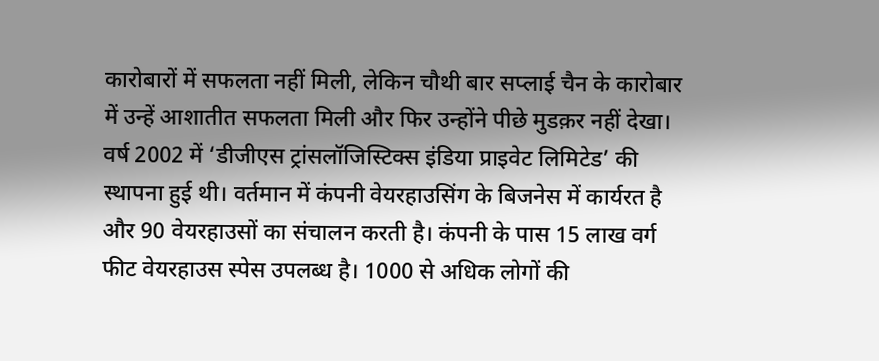कारोबारों में सफलता नहीं मिली, लेकिन चौथी बार सप्लाई चैन के कारोबार में उन्हें आशातीत सफलता मिली और फिर उन्होंने पीछे मुडक़र नहीं देखा।
वर्ष 2002 में ‘डीजीएस ट्रांसलॉजिस्टिक्स इंडिया प्राइवेट लिमिटेड’ की स्थापना हुई थी। वर्तमान में कंपनी वेयरहाउसिंग के बिजनेस में कार्यरत है और 90 वेयरहाउसों का संचालन करती है। कंपनी के पास 15 लाख वर्ग फीट वेयरहाउस स्पेस उपलब्ध है। 1000 से अधिक लोगों की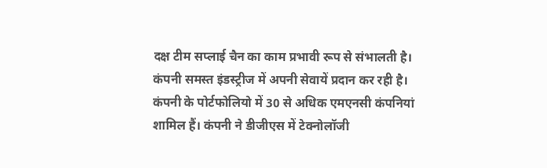दक्ष टीम सप्लाई चैन का काम प्रभावी रूप से संभालती है।
कंपनी समस्त इंडस्ट्रीज में अपनी सेवायें प्रदान कर रही है। कंपनी के पोर्टफोलियो में 30 से अधिक एमएनसी कंपनियां शामिल हैं। कंपनी ने डीजीएस में टेक्नोलॉजी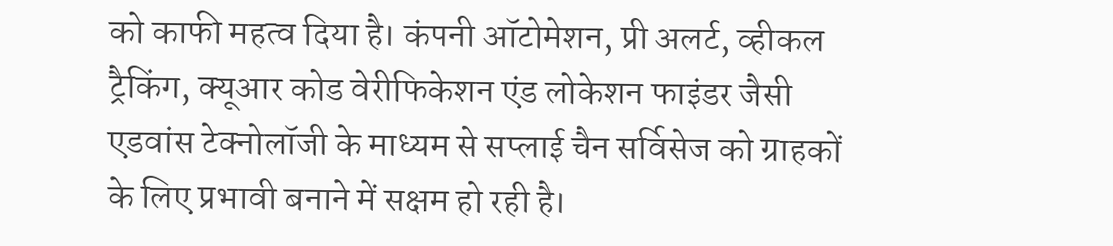को काफी महत्व दिया है। कंपनी ऑटोमेशन, प्री अलर्ट, व्हीकल ट्रैकिंग, क्यूआर कोड वेरीफिकेशन एंड लोकेशन फाइंडर जैसी एडवांस टेक्नोलॉजी के माध्यम से सप्लाई चैन सर्विसेज को ग्राहकों के लिए प्रभावी बनाने में सक्षम हो रही है।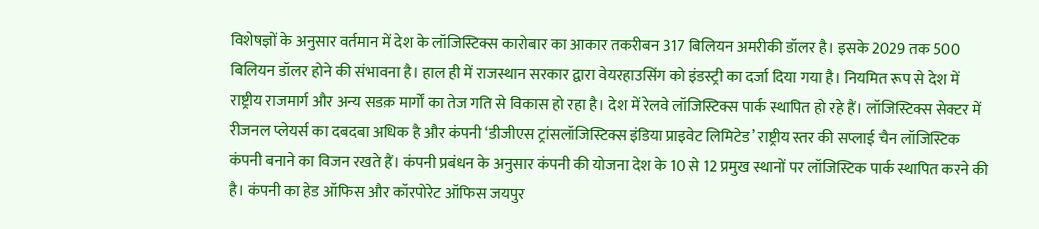विशेषज्ञों के अनुसार वर्तमान में देश के लॉजिस्टिक्स कारोबार का आकार तकरीबन 317 बिलियन अमरीकी डॉलर है। इसके 2029 तक 500 बिलियन डॉलर होने की संभावना है। हाल ही में राजस्थान सरकार द्वारा वेयरहाउसिंग को इंडस्ट्री का दर्जा दिया गया है। नियमित रूप से देश में राष्ट्रीय राजमार्ग और अन्य सडक़ मार्गों का तेज गति से विकास हो रहा है। देश में रेलवे लॉजिस्टिक्स पार्क स्थापित हो रहे हैं। लॉजिस्टिक्स सेक्टर में रीजनल प्लेयर्स का दबदबा अधिक है और कंपनी ‘डीजीएस ट्रांसलॉजिस्टिक्स इंडिया प्राइवेट लिमिटेड’ राष्ट्रीय स्तर की सप्लाई चैन लॉजिस्टिक कंपनी बनाने का विजन रखते हैं। कंपनी प्रबंधन के अनुसार कंपनी की योजना देश के 10 से 12 प्रमुख स्थानों पर लॉजिस्टिक पार्क स्थापित करने की है। कंपनी का हेड ऑफिस और कॉरपोरेट ऑफिस जयपुर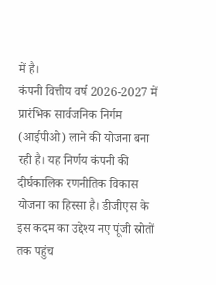में है।
कंपनी वित्तीय वर्ष 2026-2027 में प्रारंभिक सार्वजनिक निर्गम (आईपीओ) लाने की योजना बना रही है। यह निर्णय कंपनी की दीर्घकालिक रणनीतिक विकास योजना का हिस्सा है। डीजीएस के इस कदम का उद्देश्य नए पूंजी स्रोतों तक पहुंच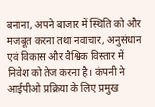बनाना, अपने बाजार में स्थिति को और मजबूत करना तथा नवाचार, अनुसंधान एवं विकास और वैश्विक विस्तार में निवेश को तेज करना है। कंपनी ने आईपीओ प्रक्रिया के लिए प्रमुख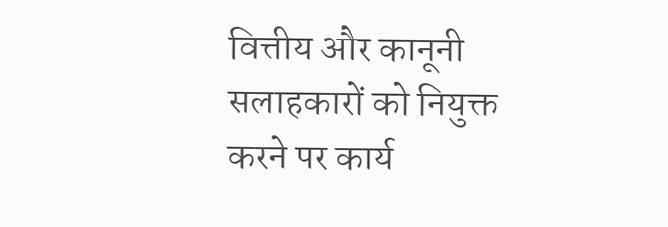वित्तीय और कानूनी सलाहकारों को नियुक्त करने पर कार्य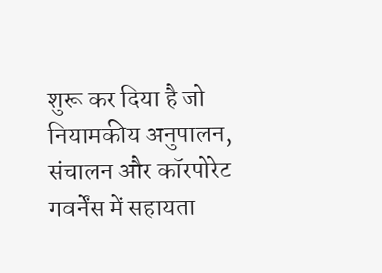शुरू कर दिया है जो नियामकीय अनुपालन, संचालन और कॉरपोरेट गवर्नेंस में सहायता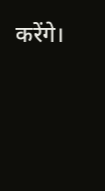करेंगे।